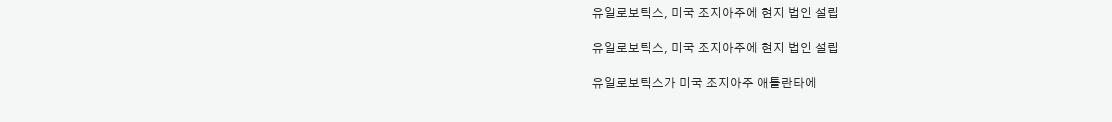유일로보틱스, 미국 조지아주에 현지 법인 설립

유일로보틱스, 미국 조지아주에 현지 법인 설립

유일로보틱스가 미국 조지아주 애틀란타에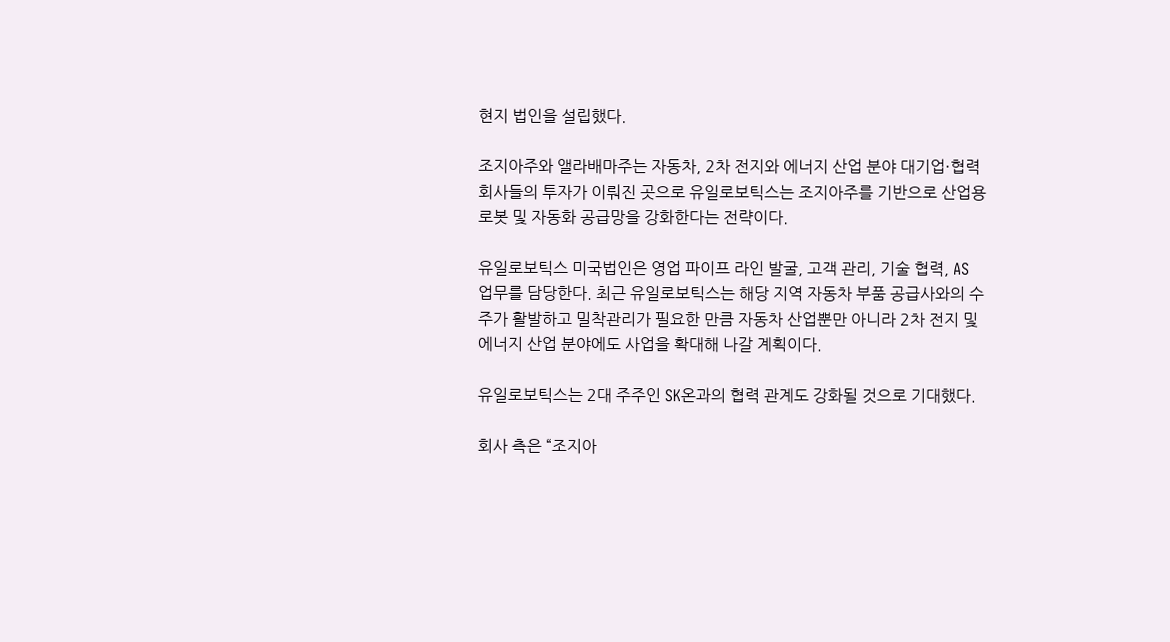현지 법인을 설립했다.

조지아주와 앨라배마주는 자동차, 2차 전지와 에너지 산업 분야 대기업·협력회사들의 투자가 이뤄진 곳으로 유일로보틱스는 조지아주를 기반으로 산업용 로봇 및 자동화 공급망을 강화한다는 전략이다.

유일로보틱스 미국법인은 영업 파이프 라인 발굴, 고객 관리, 기술 협력, AS 업무를 담당한다. 최근 유일로보틱스는 해당 지역 자동차 부품 공급사와의 수주가 활발하고 밀착관리가 필요한 만큼 자동차 산업뿐만 아니라 2차 전지 및 에너지 산업 분야에도 사업을 확대해 나갈 계획이다.

유일로보틱스는 2대 주주인 SK온과의 협력 관계도 강화될 것으로 기대했다.

회사 측은 “조지아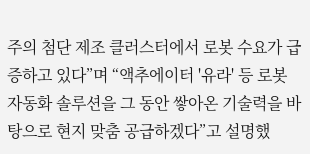주의 첨단 제조 클러스터에서 로봇 수요가 급증하고 있다”며 “액추에이터 '유라' 등 로봇 자동화 솔루션을 그 동안 쌓아온 기술력을 바탕으로 현지 맞춤 공급하겠다”고 설명했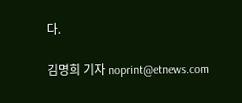다.

김명희 기자 noprint@etnews.com